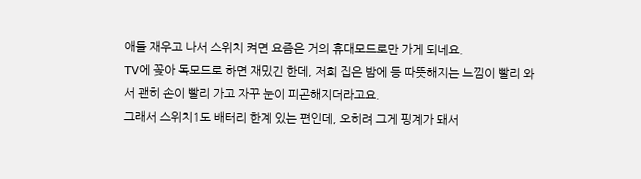애들 재우고 나서 스위치 켜면 요즘은 거의 휴대모드로만 가게 되네요.
TV에 꽂아 독모드로 하면 재밌긴 한데, 저희 집은 밤에 등 따뜻해지는 느낌이 빨리 와서 괜히 손이 빨리 가고 자꾸 눈이 피곤해지더라고요.
그래서 스위치1도 배터리 한계 있는 편인데, 오히려 그게 핑계가 돼서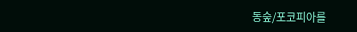동숲/포코피아를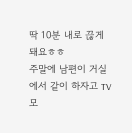딱 10분 내로 끊게 돼요ㅎㅎ
주말에 남편이 거실에서 같이 하자고 TV 모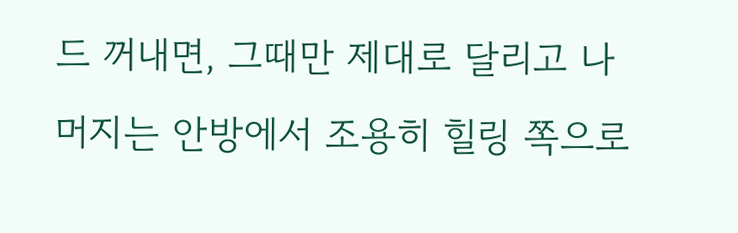드 꺼내면, 그때만 제대로 달리고 나머지는 안방에서 조용히 힐링 쪽으로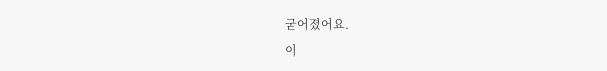굳어졌어요.
이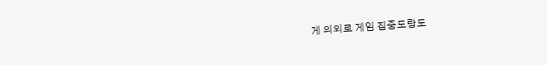게 의외로 게임 집중도랑도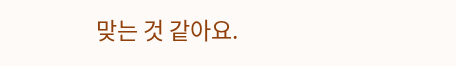맞는 것 같아요.